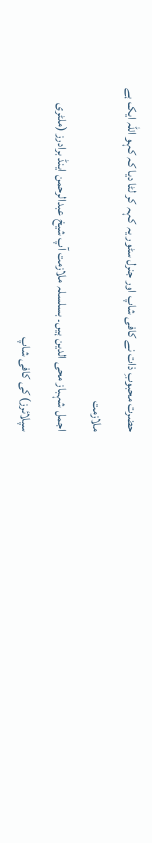حضرت محبوبِ ذات نے کافی شاپ اور جنرل سٹور یہ کہہ کر لٹا دیا کہ کہو اللہ ایک ہے
ملازمت
اجمل شہباز محی الدین ہیں۔ بسلسلہ ملازمت آپ شیخ عبدالرحمن اینڈ برادرز (ملٹری سپلائرز) کی کافی شاپ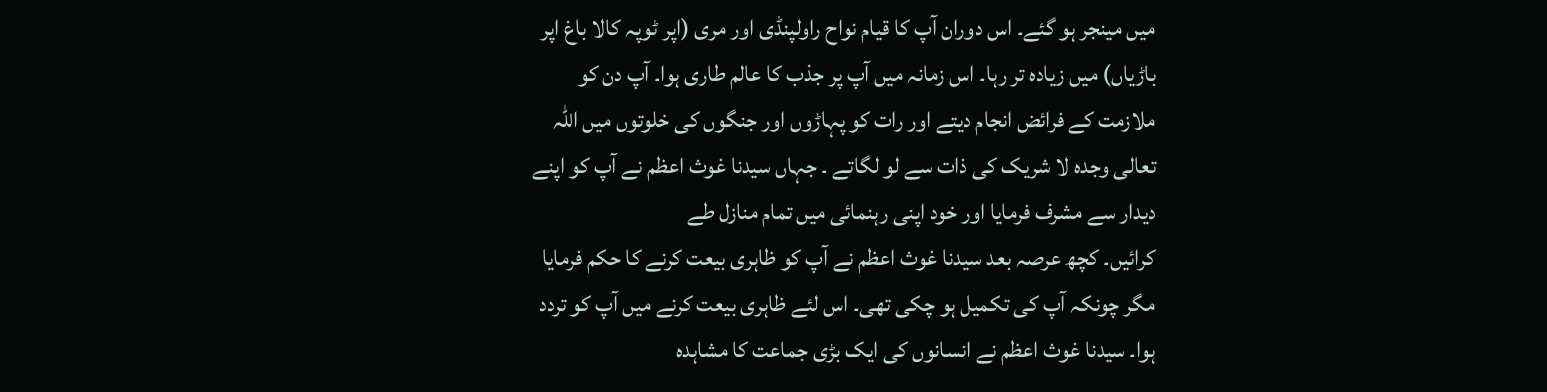میں مینجر ہو گئے۔ اس دوران آپ کا قیام نواح راولپنڈی اور مری (اپر ٹوپہ کالا باغ اپر باڑیاں) میں زیادہ تر رہا۔ اس زمانہ میں آپ پر جذب کا عالم طاری ہوا۔ آپ دن کو ملازمت کے فرائض انجام دیتے اور رات کو پہاڑوں اور جنگوں کی خلوتوں میں اللہ تعالی وجده لا شریک کی ذات سے لو لگاتے ۔ جہاں سیدنا غوث اعظم نے آپ کو اپنے دیدار سے مشرف فرمایا اور خود اپنی رہنمائی میں تمام منازل طے
کرائیں۔ کچھ عرصہ بعد سیدنا غوث اعظم نے آپ کو ظاہری بیعت کرنے کا حکم فرمایا مگر چونکہ آپ کی تکمیل ہو چکی تھی۔ اس لئے ظاہری بیعت کرنے میں آپ کو تردد ہوا۔ سیدنا غوث اعظم نے انسانوں کی ایک بڑی جماعت کا مشاہدہ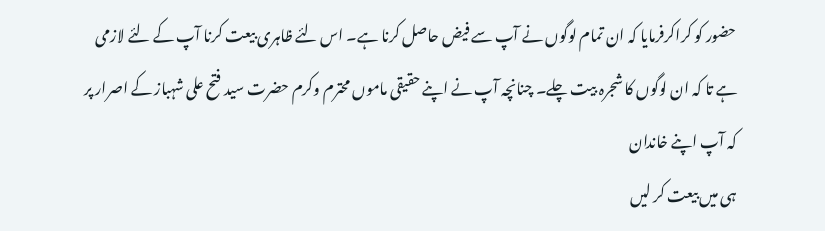حضور کو کراکرفرمایا کہ ان تمام لوگوں نے آپ سے فیض حاصل کرنا ہے۔ اس لئے ظاہری بیعت کرنا آپ کے لئے لازمی ہے تا کہ ان لوگوں کا شجرہ بیت چلے۔ چنانچہ آپ نے اپنے حقیقی ماموں محترم وکرم حضرت سید فتح علی شہباز کے اصرار پر کہ آپ اپنے خاندان
ہی میں بیعت کر لیں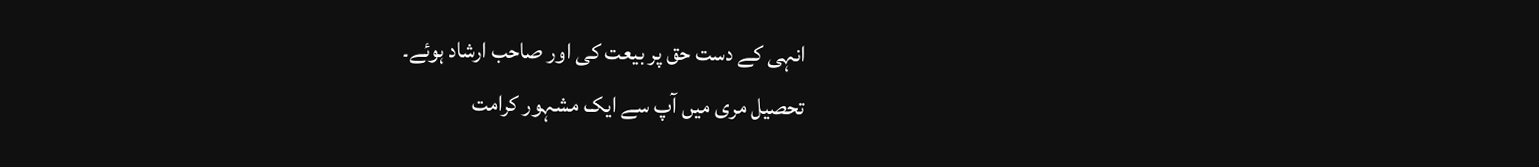انہی کے دست حق پر بیعت کی اور صاحب ارشاد ہوئے۔
تحصیل مری میں آپ سے ایک مشہور کرامت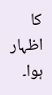کا اظہار ہوا۔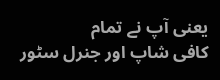یعنی آپ نے تمام
کافی شاپ اور جنرل سٹور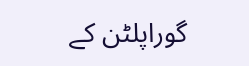گوراپلٹن کے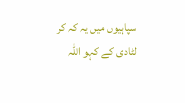سپاہیوں میں یہ کہ کر لٹادی کے کہو اللہ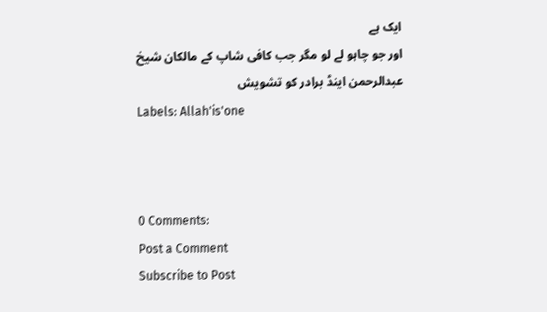ایک ہے
اور جو چاہو لے لو مگر جب کافی شاپ کے مالکان شیخ عبدالرحمن اینڈ برادر کو تشویش
Labels: Allah'is'one



0 Comments:
Post a Comment
Subscribe to Post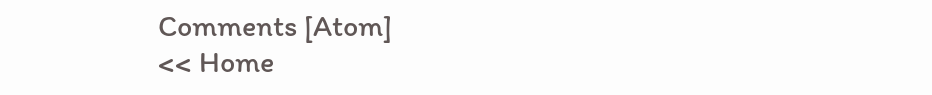Comments [Atom]
<< Home